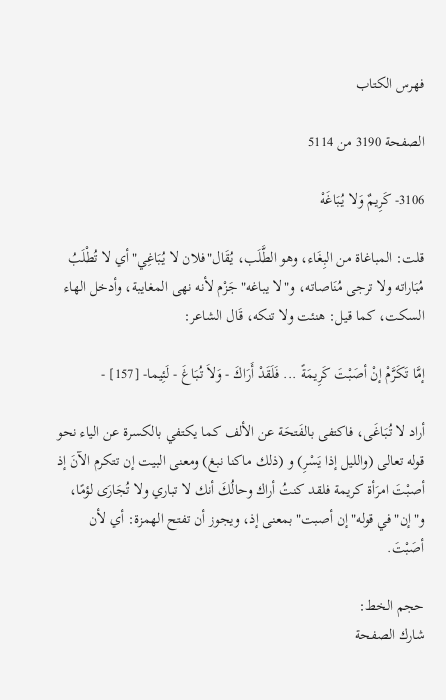فهرس الكتاب

الصفحة 3190 من 5114

3106- كَرِيمٌ وَلا يُبَاغَهْ

قلت: المباغاة من البِغَاء، وهو الطَّلَب، يُقَال"فلان لا يُبَاغِي"أي لا تُطْلَبُ مُبَاراته ولا ترجى مُنَاصاته، و"لا يباغه"جَزْم لأنه نهى المغايبة، وأدخل الهاء السكت، كما قيل: هنئت ولا تنكه، قَال الشاعر:

إمَّا تَكَرَّمْ إنْ أصَبْتَ كَرِيمَةً ... فَلَقَدْ أَرَاكَ - وَلاَ تُبَاغَ - لَئِيما- [157] -

أراد لا تُبَاغَى، فاكتفى بالفَتحَة عن الألف كما يكتفي بالكسرة عن الياء نحو قوله تعالى (والليل إذا يَسْرِ) و (ذلك ماكنا نبغ) ومعنى البيت إن تتكرم الآنَ إذ أصبْتَ امرَأة كريمة فلقد كنتُ أراك وحالُكَ أنك لا تباري ولا تُجَارَى لؤمًا، و"إن"في قوله"إن أصبت"بمعنى إذ، ويجوز أن تفتح الهمزة: أي لأن أصَبْتَ.

حجم الخط:
شارك الصفحة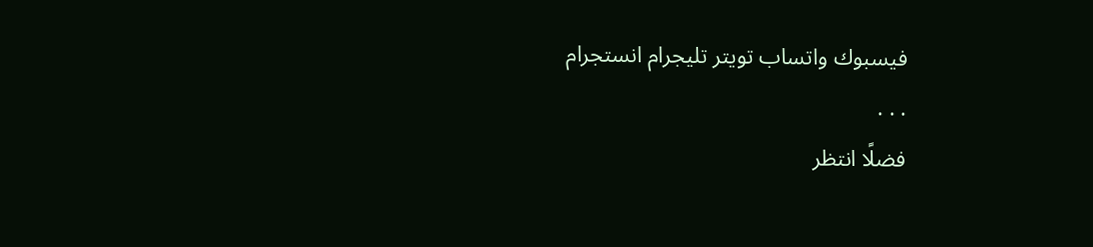فيسبوك واتساب تويتر تليجرام انستجرام
. . .
فضلًا انتظر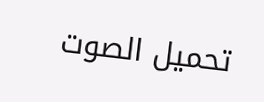تحميل الصوت